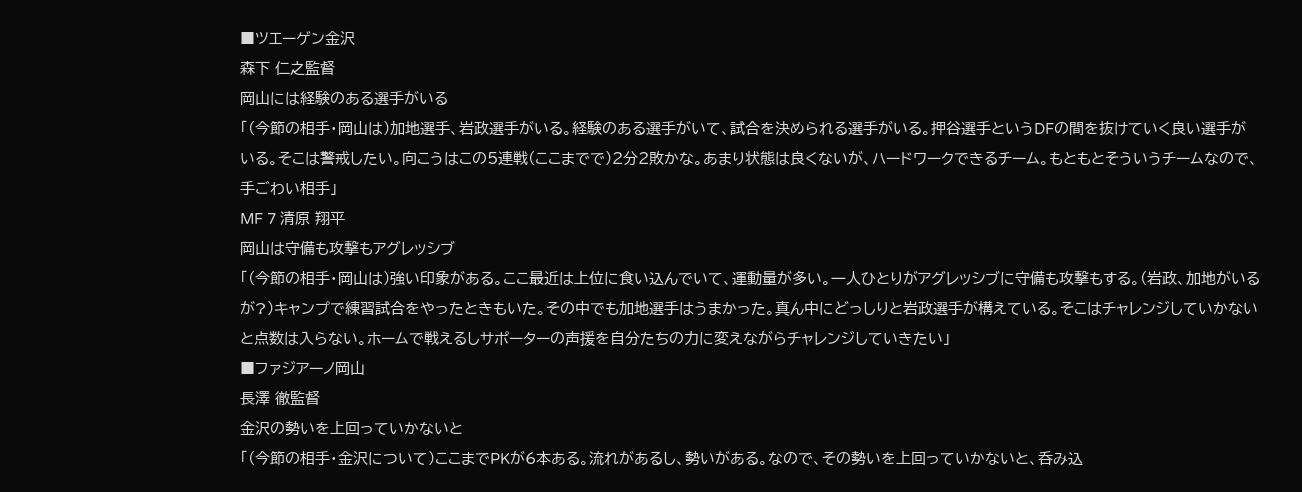■ツエーゲン金沢
森下 仁之監督
岡山には経験のある選手がいる
「(今節の相手・岡山は)加地選手、岩政選手がいる。経験のある選手がいて、試合を決められる選手がいる。押谷選手というDFの間を抜けていく良い選手がいる。そこは警戒したい。向こうはこの5連戦(ここまでで)2分2敗かな。あまり状態は良くないが、ハードワークできるチーム。もともとそういうチームなので、手ごわい相手」
MF 7 清原 翔平
岡山は守備も攻撃もアグレッシブ
「(今節の相手・岡山は)強い印象がある。ここ最近は上位に食い込んでいて、運動量が多い。一人ひとりがアグレッシブに守備も攻撃もする。(岩政、加地がいるが?)キャンプで練習試合をやったときもいた。その中でも加地選手はうまかった。真ん中にどっしりと岩政選手が構えている。そこはチャレンジしていかないと点数は入らない。ホームで戦えるしサポーターの声援を自分たちの力に変えながらチャレンジしていきたい」
■ファジアーノ岡山
長澤 徹監督
金沢の勢いを上回っていかないと
「(今節の相手・金沢について)ここまでPKが6本ある。流れがあるし、勢いがある。なので、その勢いを上回っていかないと、呑み込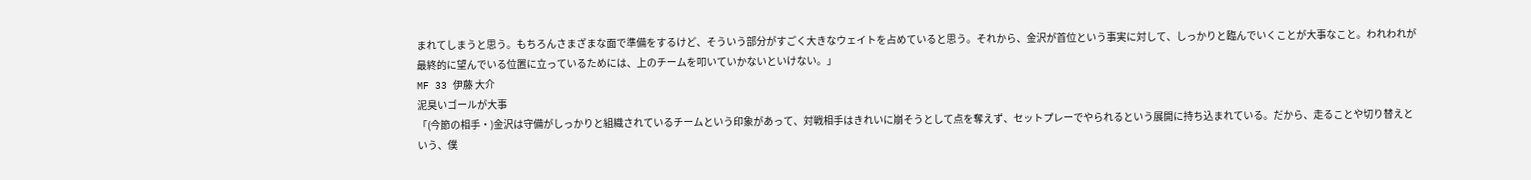まれてしまうと思う。もちろんさまざまな面で準備をするけど、そういう部分がすごく大きなウェイトを占めていると思う。それから、金沢が首位という事実に対して、しっかりと臨んでいくことが大事なこと。われわれが最終的に望んでいる位置に立っているためには、上のチームを叩いていかないといけない。」
MF 33 伊藤 大介
泥臭いゴールが大事
「(今節の相手・)金沢は守備がしっかりと組織されているチームという印象があって、対戦相手はきれいに崩そうとして点を奪えず、セットプレーでやられるという展開に持ち込まれている。だから、走ることや切り替えという、僕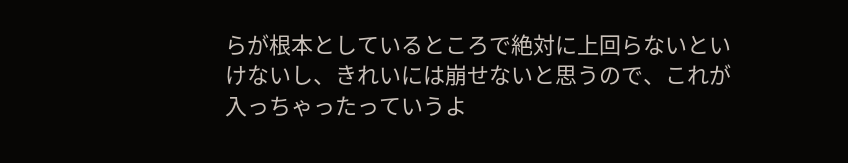らが根本としているところで絶対に上回らないといけないし、きれいには崩せないと思うので、これが入っちゃったっていうよ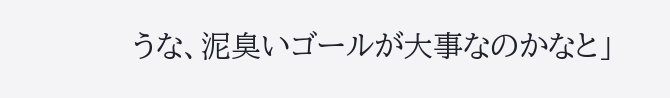うな、泥臭いゴールが大事なのかなと」